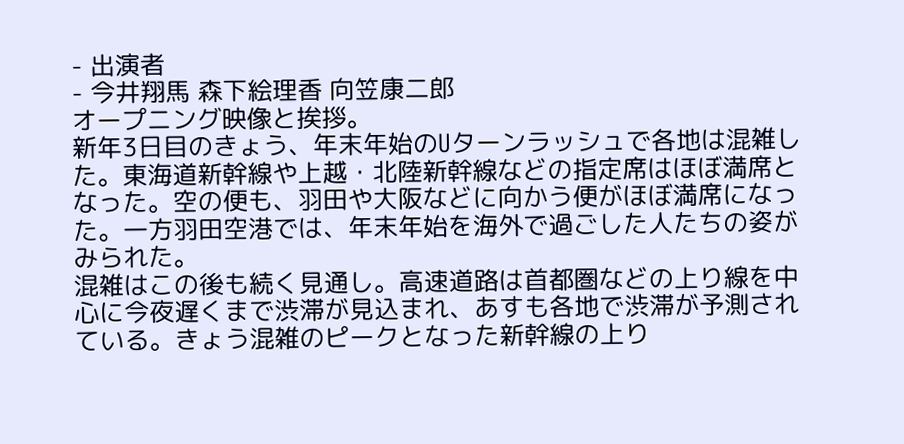- 出演者
- 今井翔馬 森下絵理香 向笠康二郎
オープニング映像と挨拶。
新年3日目のきょう、年末年始のUターンラッシュで各地は混雑した。東海道新幹線や上越・北陸新幹線などの指定席はほぼ満席となった。空の便も、羽田や大阪などに向かう便がほぼ満席になった。一方羽田空港では、年末年始を海外で過ごした人たちの姿がみられた。
混雑はこの後も続く見通し。高速道路は首都圏などの上り線を中心に今夜遅くまで渋滞が見込まれ、あすも各地で渋滞が予測されている。きょう混雑のピークとなった新幹線の上り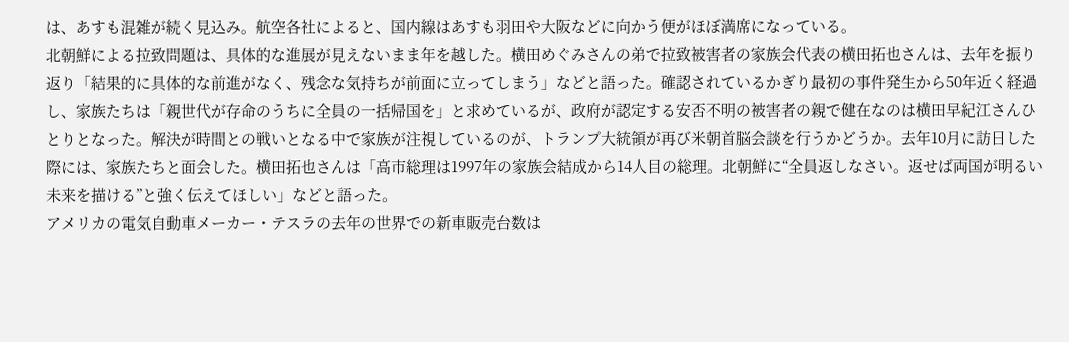は、あすも混雑が続く見込み。航空各社によると、国内線はあすも羽田や大阪などに向かう便がほぼ満席になっている。
北朝鮮による拉致問題は、具体的な進展が見えないまま年を越した。横田めぐみさんの弟で拉致被害者の家族会代表の横田拓也さんは、去年を振り返り「結果的に具体的な前進がなく、残念な気持ちが前面に立ってしまう」などと語った。確認されているかぎり最初の事件発生から50年近く経過し、家族たちは「親世代が存命のうちに全員の一括帰国を」と求めているが、政府が認定する安否不明の被害者の親で健在なのは横田早紀江さんひとりとなった。解決が時間との戦いとなる中で家族が注視しているのが、トランプ大統領が再び米朝首脳会談を行うかどうか。去年10月に訪日した際には、家族たちと面会した。横田拓也さんは「高市総理は1997年の家族会結成から14人目の総理。北朝鮮に“全員返しなさい。返せば両国が明るい未来を描ける”と強く伝えてほしい」などと語った。
アメリカの電気自動車メーカー・テスラの去年の世界での新車販売台数は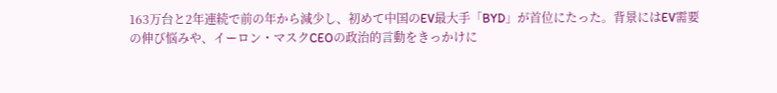163万台と2年連続で前の年から減少し、初めて中国のEV最大手「BYD」が首位にたった。背景にはEV需要の伸び悩みや、イーロン・マスクCEOの政治的言動をきっかけに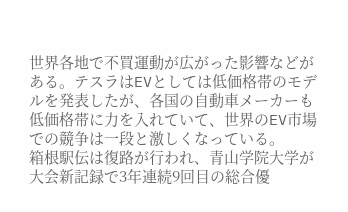世界各地で不買運動が広がった影響などがある。テスラはEVとしては低価格帯のモデルを発表したが、各国の自動車メーカーも低価格帯に力を入れていて、世界のEV市場での競争は一段と激しくなっている。
箱根駅伝は復路が行われ、青山学院大学が大会新記録で3年連続9回目の総合優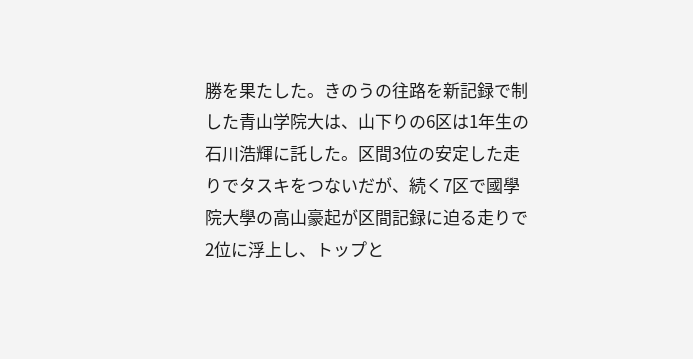勝を果たした。きのうの往路を新記録で制した青山学院大は、山下りの6区は1年生の石川浩輝に託した。区間3位の安定した走りでタスキをつないだが、続く7区で國學院大學の高山豪起が区間記録に迫る走りで2位に浮上し、トップと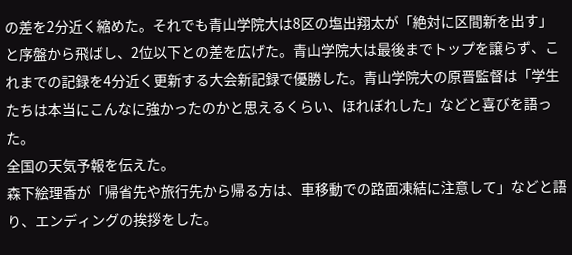の差を2分近く縮めた。それでも青山学院大は8区の塩出翔太が「絶対に区間新を出す」と序盤から飛ばし、2位以下との差を広げた。青山学院大は最後までトップを譲らず、これまでの記録を4分近く更新する大会新記録で優勝した。青山学院大の原晋監督は「学生たちは本当にこんなに強かったのかと思えるくらい、ほれぼれした」などと喜びを語った。
全国の天気予報を伝えた。
森下絵理香が「帰省先や旅行先から帰る方は、車移動での路面凍結に注意して」などと語り、エンディングの挨拶をした。